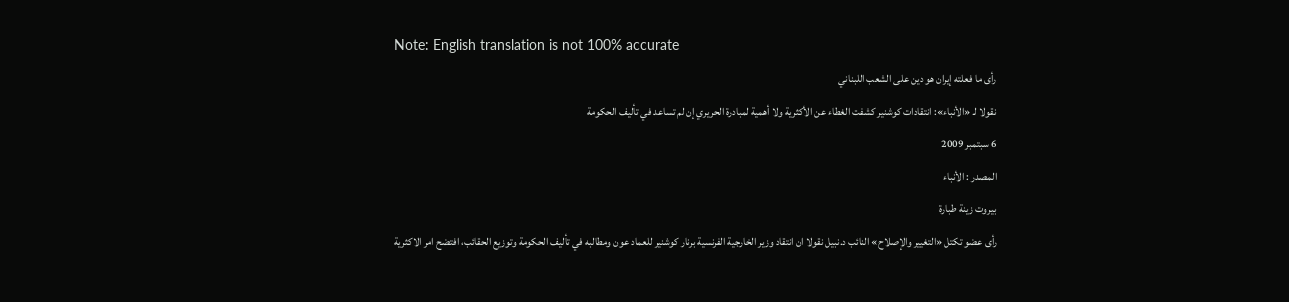Note: English translation is not 100% accurate
رأى ما فعلته إيران هو دين على الشعب اللبناني
نقولا لـ «الأنباء»: انتقادات كوشنير كشفت الغطاء عن الأكثرية ولا أهمية لمبادرة الحريري إن لم تساعد في تأليف الحكومة
6 سبتمبر 2009
المصدر : الأنباء
بيروت زينة طبارة
رأى عضو تكتل «التغيير والإصلاح» النائب د.نبيل نقولا ان انتقاد وزير الخارجية الفرنسية برنار كوشنير للعماد عون ومطالبه في تأليف الحكومة وتوزيع الحقائب، افتضح امر الاكثرية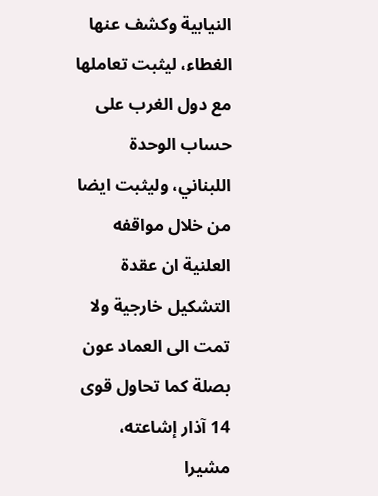النيابية وكشف عنها الغطاء، ليثبت تعاملها مع دول الغرب على حساب الوحدة اللبناني، وليثبت ايضا من خلال مواقفه العلنية ان عقدة التشكيل خارجية ولا تمت الى العماد عون بصلة كما تحاول قوى 14 آذار إشاعته، مشيرا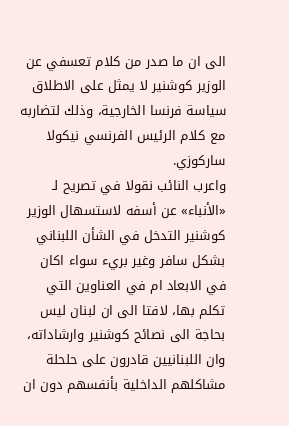الى ان ما صدر من كلام تعسفي عن الوزير كوشنير لا يمثل على الاطلاق سياسة فرنسا الخارجية، وذلك لتضاربه مع كلام الرئيس الفرنسي نيكولا ساركوزي.
واعرب النائب نقولا في تصريح لـ «الأنباء» عن أسفه لاستسهال الوزير كوشنير التدخل في الشأن اللبناني بشكل سافر وغير بريء سواء اكان في الابعاد ام في العناوين التي تكلم بها، لافتا الى ان لبنان ليس بحاجة الى نصائح كوشنير وارشاداته، وان اللبنانيين قادرون على حلحلة مشاكلهم الداخلية بأنفسهم دون ان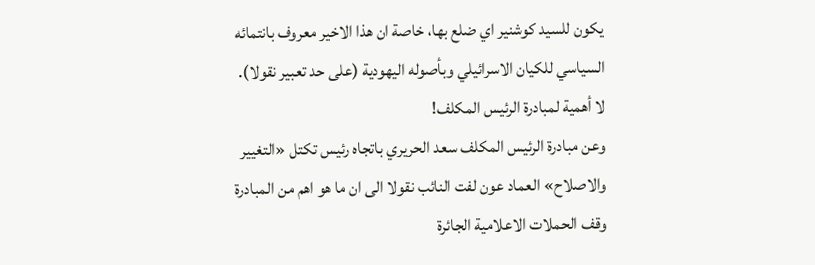يكون للسيد كوشنير اي ضلع بها، خاصة ان هذا الاخير معروف بانتمائه السياسي للكيان الاسرائيلي وبأصوله اليهودية (على حد تعبير نقولا).
لا أهمية لمبادرة الرئيس المكلف!
وعن مبادرة الرئيس المكلف سعد الحريري باتجاه رئيس تكتل «التغيير والاصلاح» العماد عون لفت النائب نقولا الى ان ما هو اهم من المبادرة وقف الحملات الاعلامية الجائرة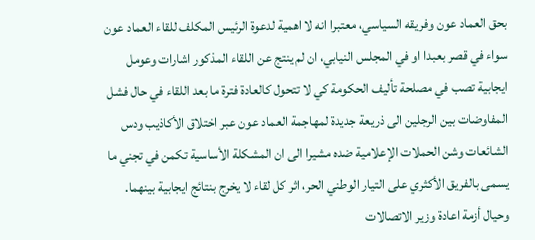بحق العماد عون وفريقه السياسي، معتبرا انه لا اهمية لدعوة الرئيس المكلف للقاء العماد عون سواء في قصر بعبدا او في المجلس النيابي، ان لم ينتج عن اللقاء المذكور اشارات وعومل ايجابية تصب في مصلحة تأليف الحكومة كي لا تتحول كالعادة فترة ما بعد اللقاء في حال فشل المفاوضات بين الرجلين الى ذريعة جديدة لمهاجمة العماد عون عبر اختلاق الأكاذيب ودس الشائعات وشن الحملات الإعلامية ضده مشيرا الى ان المشكلة الأساسية تكمن في تجني ما يسمى بالفريق الأكثري على التيار الوطني الحر، اثر كل لقاء لا يخرج بنتائج ايجابية بينهما.
وحيال أزمة اعادة وزير الاتصالات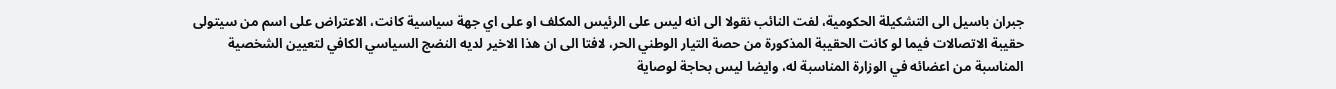جبران باسيل الى التشكيلة الحكومية، لفت النائب نقولا الى انه ليس على الرئيس المكلف او على اي جهة سياسية كانت، الاعتراض على اسم من سيتولى حقيبة الاتصالات فيما لو كانت الحقيبة المذكورة من حصة التيار الوطني الحر، لافتا الى ان هذا الاخير لديه النضج السياسي الكافي لتعيين الشخصية المناسبة من اعضائه في الوزارة المناسبة له، وايضا ليس بحاجة لوصاية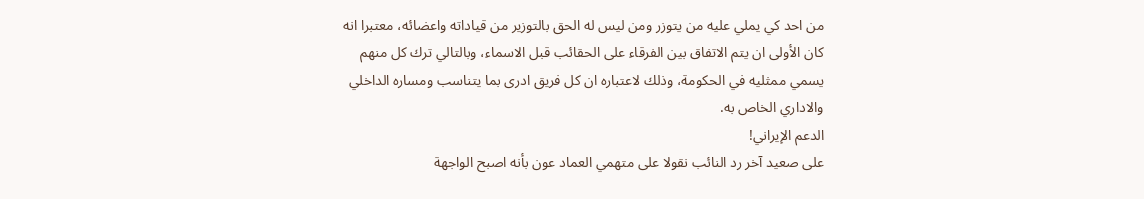من احد كي يملي عليه من يتوزر ومن ليس له الحق بالتوزير من قياداته واعضائه، معتبرا انه كان الأولى ان يتم الاتفاق بين الفرقاء على الحقائب قبل الاسماء، وبالتالي ترك كل منهم يسمي ممثليه في الحكومة، وذلك لاعتباره ان كل فريق ادرى بما يتناسب ومساره الداخلي والاداري الخاص به.
الدعم الإيراني!
على صعيد آخر رد النائب نقولا على متهمي العماد عون بأنه اصبح الواجهة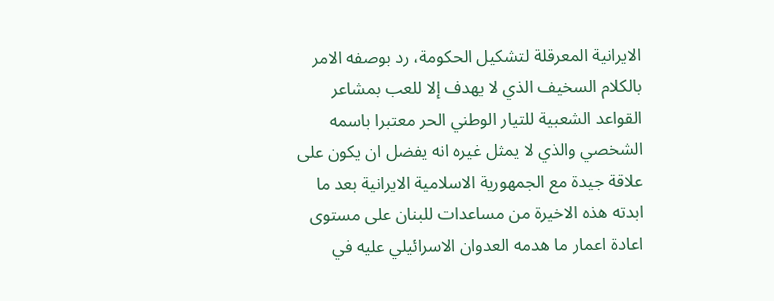الايرانية المعرقلة لتشكيل الحكومة، رد بوصفه الامر بالكلام السخيف الذي لا يهدف إلا للعب بمشاعر القواعد الشعبية للتيار الوطني الحر معتبرا باسمه الشخصي والذي لا يمثل غيره انه يفضل ان يكون على علاقة جيدة مع الجمهورية الاسلامية الايرانية بعد ما ابدته هذه الاخيرة من مساعدات للبنان على مستوى اعادة اعمار ما هدمه العدوان الاسرائيلي عليه في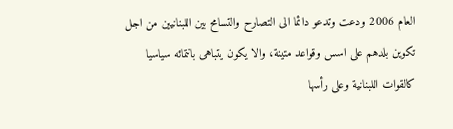العام 2006 ودعت وتدعو دائما الى التصارح والتسامح بين اللبنانيين من اجل تكوين بلدهم على اسس وقواعد متينة، والا يكون يتباهى بانتمائه سياسيا كالقوات اللبنانية وعلى رأسها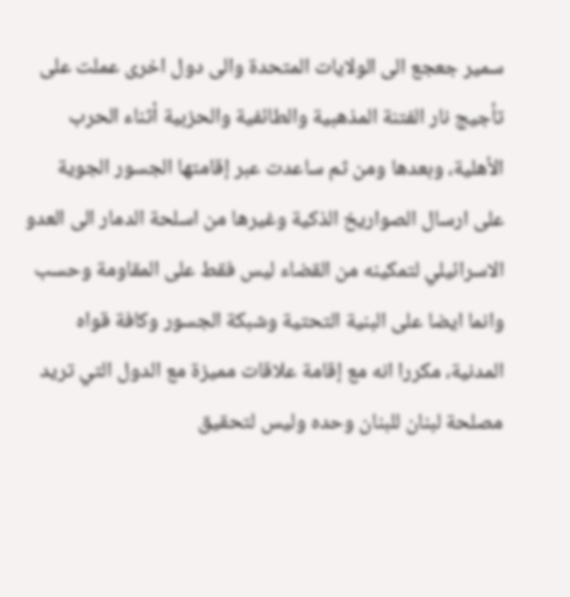سمير جعجع الى الولايات المتحدة والى دول اخرى عملت على تأجيج نار الفتنة المذهبية والطائفية والحزبية أثناء الحرب الأهلية، وبعدها ومن ثم ساعدت عبر إقامتها الجسور الجوية على ارسال الصواريخ الذكية وغيرها من اسلحة الدمار الى العدو الاسرائيلي لتمكينه من القضاء ليس فقط على المقاومة وحسب وانما ايضا على البنية التحتية وشبكة الجسور وكافة قواه المدنية، مكررا انه مع إقامة علاقات مميزة مع الدول التي تريد مصلحة لبنان للبنان وحده وليس لتحقيق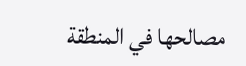مصالحها في المنطقة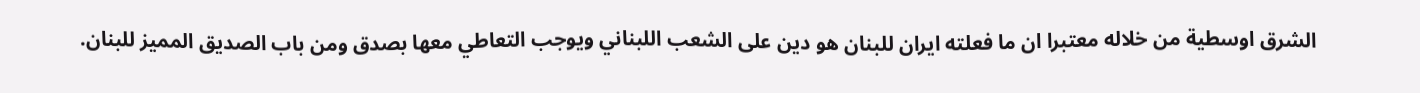الشرق اوسطية من خلاله معتبرا ان ما فعلته ايران للبنان هو دين على الشعب اللبناني ويوجب التعاطي معها بصدق ومن باب الصديق المميز للبنان.